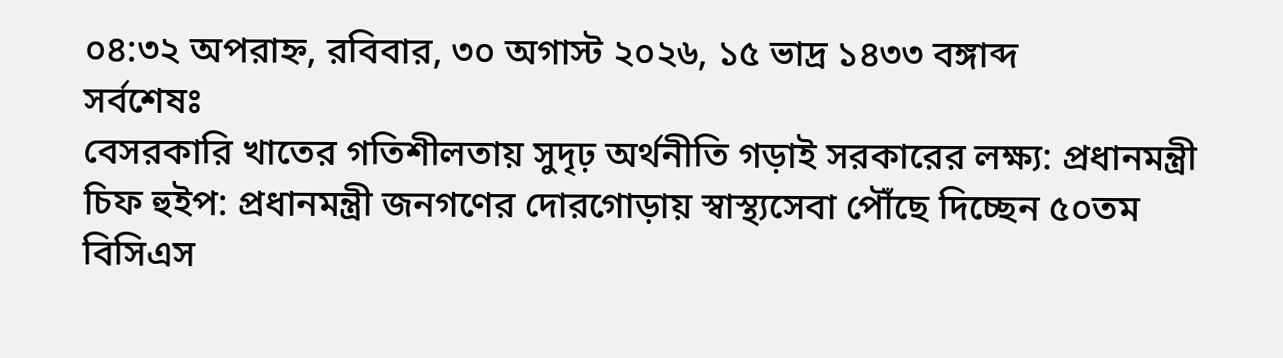০৪:৩২ অপরাহ্ন, রবিবার, ৩০ অগাস্ট ২০২৬, ১৫ ভাদ্র ১৪৩৩ বঙ্গাব্দ
সর্বশেষঃ
বেসরকারি খাতের গতিশীলতায় সুদৃঢ় অর্থনীতি গড়াই সরকারের লক্ষ্য: প্রধানমন্ত্রী চিফ হুইপ: প্রধানমন্ত্রী জনগণের দোরগোড়ায় স্বাস্থ্যসেবা পৌঁছে দিচ্ছেন ৫০তম বিসিএস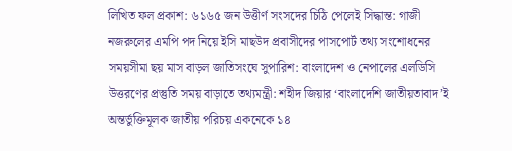লিখিত ফল প্রকাশ: ৬১৬৫ জন উত্তীর্ণ সংসদের চিঠি পেলেই সিদ্ধান্ত: গাজী নজরুলের এমপি পদ নিয়ে ইসি মাছউদ প্রবাসীদের পাসপোর্ট তথ্য সংশোধনের সময়সীমা ছয় মাস বাড়ল জাতিসংঘে সুপারিশ: বাংলাদেশ ও নেপালের এলডিসি উত্তরণের প্রস্তুতি সময় বাড়াতে তথ্যমন্ত্রী: শহীদ জিয়ার ‘বাংলাদেশি জাতীয়তাবাদ’ই অন্তর্ভুক্তিমূলক জাতীয় পরিচয় একনেকে ১৪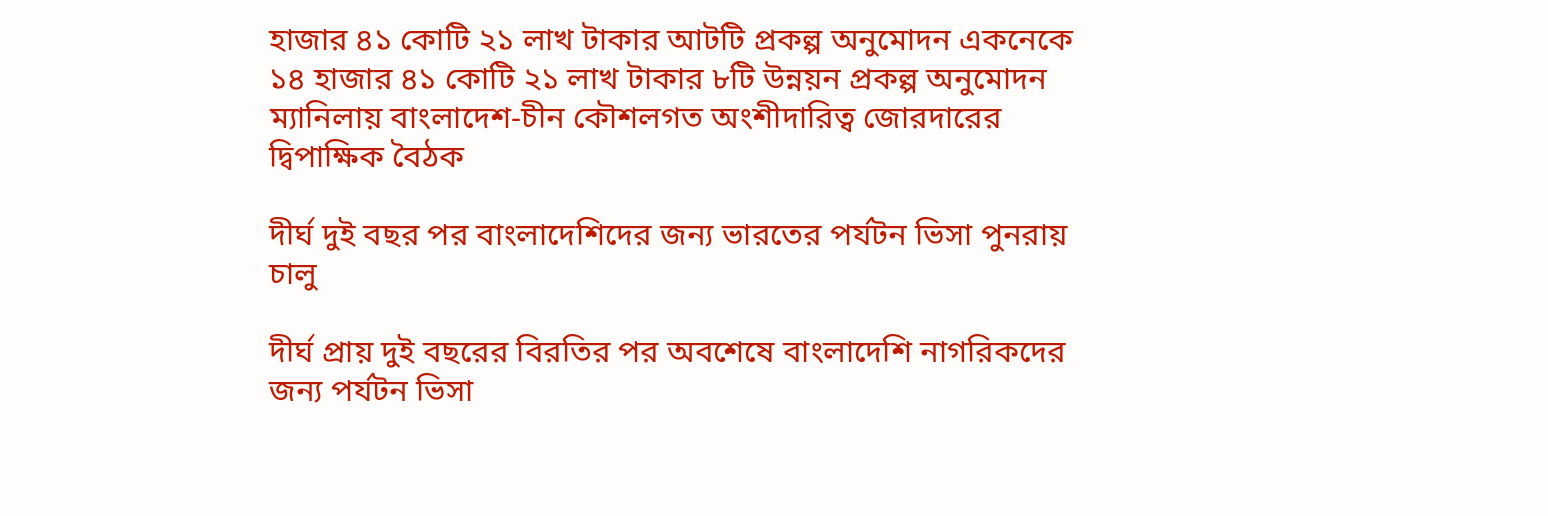হাজার ৪১ কোটি ২১ লাখ টাকার আটটি প্রকল্প অনুমোদন একনেকে ১৪ হাজার ৪১ কোটি ২১ লাখ টাকার ৮টি উন্নয়ন প্রকল্প অনুমোদন ম্যানিলায় বাংলাদেশ-চীন কৌশলগত অংশীদারিত্ব জোরদারের দ্বিপাক্ষিক বৈঠক

দীর্ঘ দুই বছর পর বাংলাদেশিদের জন্য ভারতের পর্যটন ভিসা পুনরায় চালু

দীর্ঘ প্রায় দুই বছরের বিরতির পর অবশেষে বাংলাদেশি নাগরিকদের জন্য পর্যটন ভিসা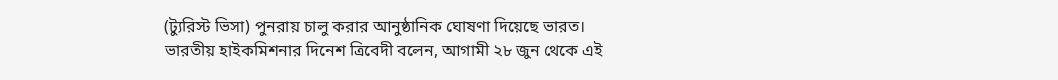(ট্যুরিস্ট ভিসা) পুনরায় চালু করার আনুষ্ঠানিক ঘোষণা দিয়েছে ভারত। ভারতীয় হাইকমিশনার দিনেশ ত্রিবেদী বলেন, আগামী ২৮ জুন থেকে এই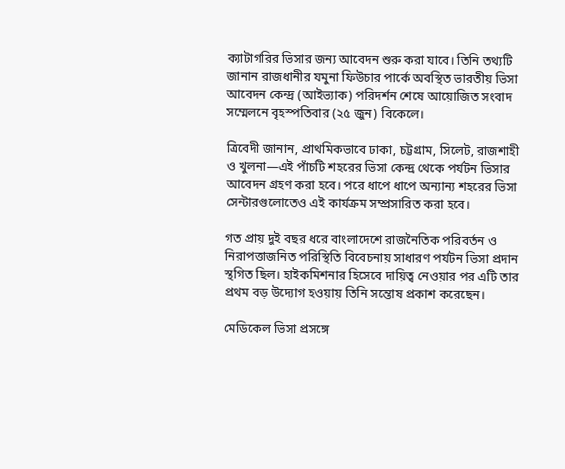ক্যাটাগরির ভিসার জন্য আবেদন শুরু করা যাবে। তিনি তথ্যটি জানান রাজধানীর যমুনা ফিউচার পার্কে অবস্থিত ভারতীয় ভিসা আবেদন কেন্দ্র (আইভ্যাক) পরিদর্শন শেষে আয়োজিত সংবাদ সম্মেলনে বৃহস্পতিবার (২৫ জুন) বিকেলে।

ত্রিবেদী জানান, প্রাথমিকভাবে ঢাকা, চট্টগ্রাম, সিলেট, রাজশাহী ও খুলনা—এই পাঁচটি শহরের ভিসা কেন্দ্র থেকে পর্যটন ভিসার আবেদন গ্রহণ করা হবে। পরে ধাপে ধাপে অন্যান্য শহরের ভিসা সেন্টারগুলোতেও এই কার্যক্রম সম্প্রসারিত করা হবে।

গত প্রায় দুই বছর ধরে বাংলাদেশে রাজনৈতিক পরিবর্তন ও নিরাপত্তাজনিত পরিস্থিতি বিবেচনায় সাধারণ পর্যটন ভিসা প্রদান স্থগিত ছিল। হাইকমিশনার হিসেবে দায়িত্ব নেওয়ার পর এটি তার প্রথম বড় উদ্যোগ হওয়ায় তিনি সন্তোষ প্রকাশ করেছেন।

মেডিকেল ভিসা প্রসঙ্গে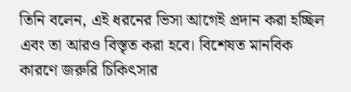তিনি বলেন, এই ধরনের ভিসা আগেই প্রদান করা হচ্ছিল এবং তা আরও বিস্তৃত করা হবে। বিশেষত মানবিক কারণে জরুরি চিকিৎসার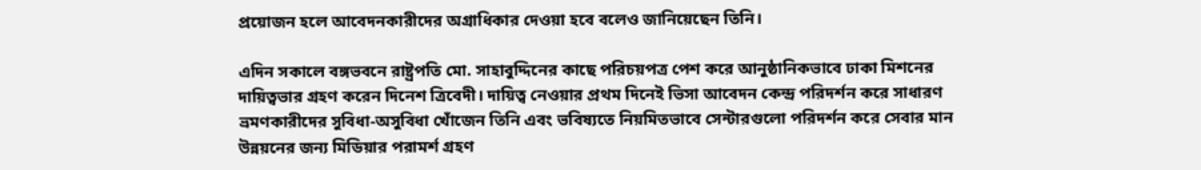প্রয়োজন হলে আবেদনকারীদের অগ্রাধিকার দেওয়া হবে বলেও জানিয়েছেন তিনি।

এদিন সকালে বঙ্গভবনে রাষ্ট্রপতি মো. সাহাবুদ্দিনের কাছে পরিচয়পত্র পেশ করে আনুষ্ঠানিকভাবে ঢাকা মিশনের দায়িত্বভার গ্রহণ করেন দিনেশ ত্রিবেদী। দায়িত্ব নেওয়ার প্রথম দিনেই ভিসা আবেদন কেন্দ্র পরিদর্শন করে সাধারণ ভ্রমণকারীদের সুবিধা-অসুবিধা খোঁজেন তিনি এবং ভবিষ্যতে নিয়মিতভাবে সেন্টারগুলো পরিদর্শন করে সেবার মান উন্নয়নের জন্য মিডিয়ার পরামর্শ গ্রহণ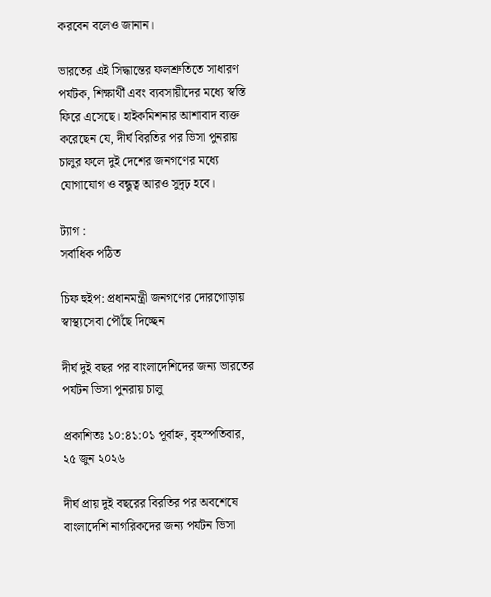করবেন বলেও জানান।

ভারতের এই সিদ্ধান্তের ফলশ্রুতিতে সাধারণ পর্যটক, শিক্ষার্থী এবং ব্যবসায়ীদের মধ্যে স্বস্তি ফিরে এসেছে। হাইকমিশনার আশাবাদ ব্যক্ত করেছেন যে, দীর্ঘ বিরতির পর ভিসা পুনরায় চালুর ফলে দুই দেশের জনগণের মধ্যে যোগাযোগ ও বন্ধুত্ব আরও সুদৃঢ় হবে।

ট্যাগ :
সর্বাধিক পঠিত

চিফ হুইপ: প্রধানমন্ত্রী জনগণের দোরগোড়ায় স্বাস্থ্যসেবা পৌঁছে দিচ্ছেন

দীর্ঘ দুই বছর পর বাংলাদেশিদের জন্য ভারতের পর্যটন ভিসা পুনরায় চালু

প্রকাশিতঃ ১০:৪১:০১ পূর্বাহ্ন, বৃহস্পতিবার, ২৫ জুন ২০২৬

দীর্ঘ প্রায় দুই বছরের বিরতির পর অবশেষে বাংলাদেশি নাগরিকদের জন্য পর্যটন ভিসা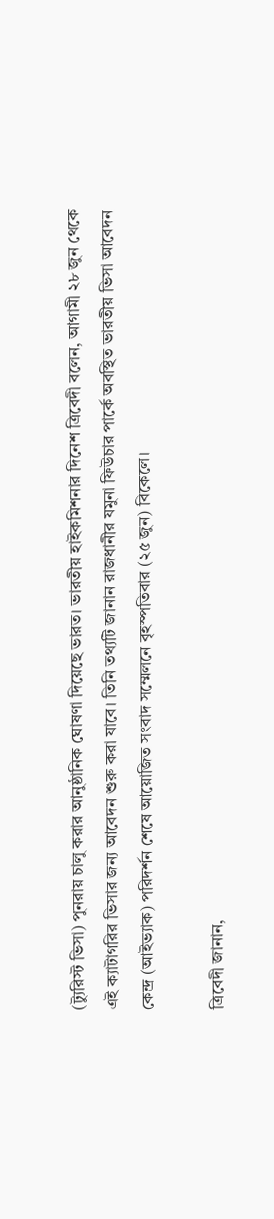(ট্যুরিস্ট ভিসা) পুনরায় চালু করার আনুষ্ঠানিক ঘোষণা দিয়েছে ভারত। ভারতীয় হাইকমিশনার দিনেশ ত্রিবেদী বলেন, আগামী ২৮ জুন থেকে এই ক্যাটাগরির ভিসার জন্য আবেদন শুরু করা যাবে। তিনি তথ্যটি জানান রাজধানীর যমুনা ফিউচার পার্কে অবস্থিত ভারতীয় ভিসা আবেদন কেন্দ্র (আইভ্যাক) পরিদর্শন শেষে আয়োজিত সংবাদ সম্মেলনে বৃহস্পতিবার (২৫ জুন) বিকেলে।

ত্রিবেদী জানান,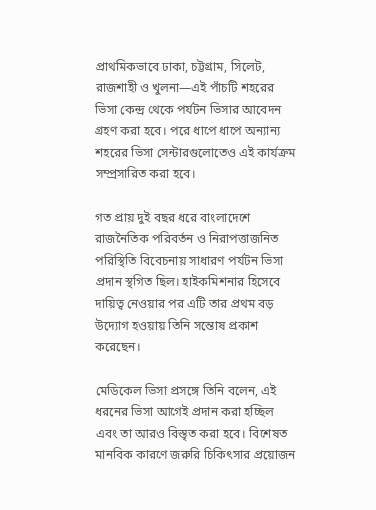প্রাথমিকভাবে ঢাকা, চট্টগ্রাম, সিলেট, রাজশাহী ও খুলনা—এই পাঁচটি শহরের ভিসা কেন্দ্র থেকে পর্যটন ভিসার আবেদন গ্রহণ করা হবে। পরে ধাপে ধাপে অন্যান্য শহরের ভিসা সেন্টারগুলোতেও এই কার্যক্রম সম্প্রসারিত করা হবে।

গত প্রায় দুই বছর ধরে বাংলাদেশে রাজনৈতিক পরিবর্তন ও নিরাপত্তাজনিত পরিস্থিতি বিবেচনায় সাধারণ পর্যটন ভিসা প্রদান স্থগিত ছিল। হাইকমিশনার হিসেবে দায়িত্ব নেওয়ার পর এটি তার প্রথম বড় উদ্যোগ হওয়ায় তিনি সন্তোষ প্রকাশ করেছেন।

মেডিকেল ভিসা প্রসঙ্গে তিনি বলেন, এই ধরনের ভিসা আগেই প্রদান করা হচ্ছিল এবং তা আরও বিস্তৃত করা হবে। বিশেষত মানবিক কারণে জরুরি চিকিৎসার প্রয়োজন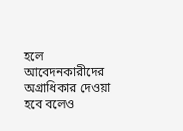হলে আবেদনকারীদের অগ্রাধিকার দেওয়া হবে বলেও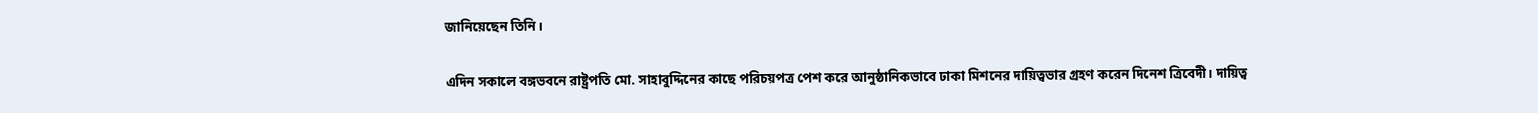জানিয়েছেন তিনি।

এদিন সকালে বঙ্গভবনে রাষ্ট্রপতি মো. সাহাবুদ্দিনের কাছে পরিচয়পত্র পেশ করে আনুষ্ঠানিকভাবে ঢাকা মিশনের দায়িত্বভার গ্রহণ করেন দিনেশ ত্রিবেদী। দায়িত্ব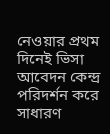নেওয়ার প্রথম দিনেই ভিসা আবেদন কেন্দ্র পরিদর্শন করে সাধারণ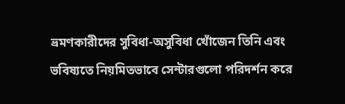ভ্রমণকারীদের সুবিধা-অসুবিধা খোঁজেন তিনি এবং ভবিষ্যতে নিয়মিতভাবে সেন্টারগুলো পরিদর্শন করে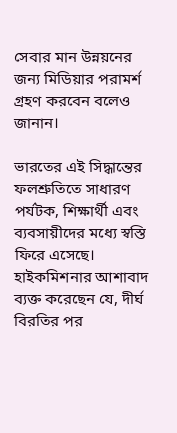সেবার মান উন্নয়নের জন্য মিডিয়ার পরামর্শ গ্রহণ করবেন বলেও জানান।

ভারতের এই সিদ্ধান্তের ফলশ্রুতিতে সাধারণ পর্যটক, শিক্ষার্থী এবং ব্যবসায়ীদের মধ্যে স্বস্তি ফিরে এসেছে। হাইকমিশনার আশাবাদ ব্যক্ত করেছেন যে, দীর্ঘ বিরতির পর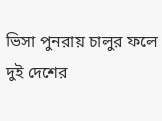ভিসা পুনরায় চালুর ফলে দুই দেশের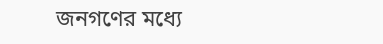জনগণের মধ্যে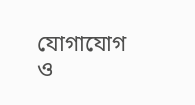যোগাযোগ ও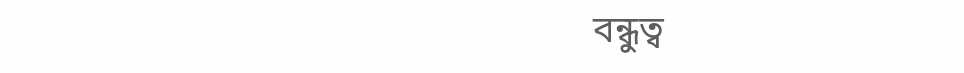বন্ধুত্ব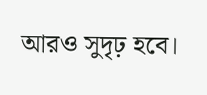আরও সুদৃঢ় হবে।